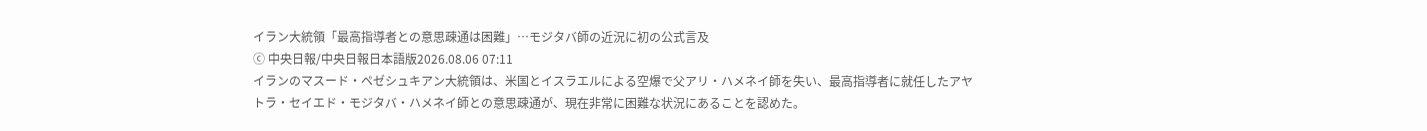イラン大統領「最高指導者との意思疎通は困難」…モジタバ師の近況に初の公式言及
ⓒ 中央日報/中央日報日本語版2026.08.06 07:11
イランのマスード・ペゼシュキアン大統領は、米国とイスラエルによる空爆で父アリ・ハメネイ師を失い、最高指導者に就任したアヤトラ・セイエド・モジタバ・ハメネイ師との意思疎通が、現在非常に困難な状況にあることを認めた。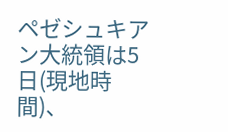ペゼシュキアン大統領は5日(現地時間)、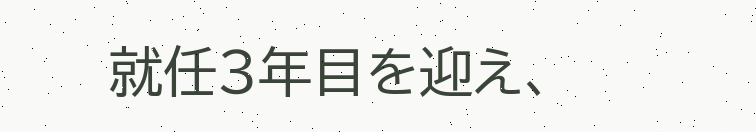就任3年目を迎え、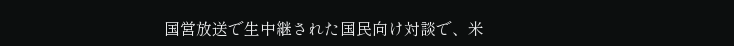国営放送で生中継された国民向け対談で、米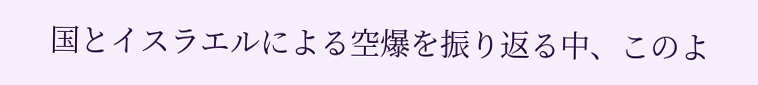国とイスラエルによる空爆を振り返る中、このよ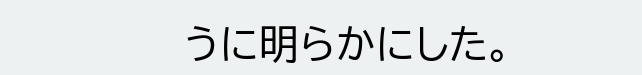うに明らかにした。